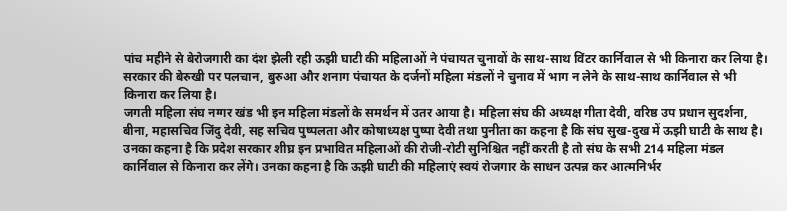पांच महीने से बेरोजगारी का दंश झेली रही ऊझी घाटी की महिलाओं ने पंचायत चुनावों के साथ-साथ विंटर कार्निवाल से भी किनारा कर लिया है। सरकार की बेरुखी पर पलचान, बुरुआ और शनाग पंचायत के दर्जनों महिला मंडलों ने चुनाव में भाग न लेने के साथ-साथ कार्निवाल से भी किनारा कर लिया है।
जगती महिला संघ नग्गर खंड भी इन महिला मंडलों के समर्थन में उतर आया है। महिला संघ की अध्यक्ष गीता देवी, वरिष्ठ उप प्रधान सुदर्शना, बीना, महासचिव जिंदु देवी, सह सचिव पुष्पलता और कोषाध्यक्ष पुष्पा देवी तथा पुनीता का कहना है कि संघ सुख-दुख में ऊझी घाटी के साथ है। उनका कहना है कि प्रदेश सरकार शीघ्र इन प्रभावित महिलाओं की रोजी-रोटी सुनिश्चित नहीं करती है तो संघ के सभी 214 महिला मंडल कार्निवाल से किनारा कर लेंगे। उनका कहना है कि ऊझी घाटी की महिलाएं स्वयं रोजगार के साधन उत्पन्न कर आत्मनिर्भर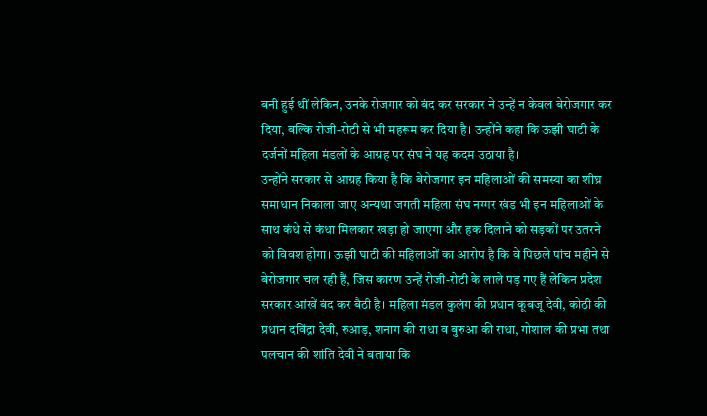बनी हुई थीं लेकिन, उनके रोजगार को बंद कर सरकार ने उन्हें न केवल बेरोजगार कर दिया, बल्कि रोजी-रोटी से भी महरूम कर दिया है। उन्होंने कहा कि ऊझी घाटी के दर्जनों महिला मंडलों के आग्रह पर संघ ने यह कदम उठाया है।
उन्होंने सरकार से आग्रह किया है कि बेरोजगार इन महिलाओं की समस्या का शीघ्र समाधान निकाला जाए अन्यथा जगती महिला संघ नग्गर खंड भी इन महिलाओं के साथ कंधे से कंधा मिलकार खड़ा हो जाएगा और हक दिलाने को सड़कों पर उतरने को विवश होगा। ऊझी घाटी की महिलाओं का आरोप है कि वे पिछले पांच महीने से बेरोजगार चल रही हैं, जिस कारण उन्हें रोजी-रोटी के लाले पड़ गए हैं लेकिन प्रदेश सरकार आंखें बंद कर बैठी है। महिला मंडल कुलंग की प्रधान कूबजू देवी, कोठी की प्रधान दविंद्रा देवी, रुआड़, शनाग की राधा व बुरुआ की राधा, गोशाल की प्रभा तथा पलचान की शांति देवी ने बताया कि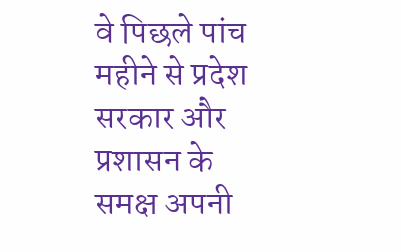वे पिछले पांच महीने से प्रदेश सरकार और प्रशासन के समक्ष अपनी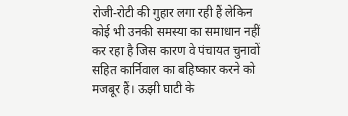रोजी-रोटी की गुहार लगा रही हैं लेकिन कोई भी उनकी समस्या का समाधान नहीं कर रहा है जिस कारण वे पंचायत चुनावों सहित कार्निवाल का बहिष्कार करने को मजबूर हैं। ऊझी घाटी के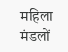महिला मंडलों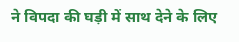ने विपदा की घड़ी में साथ देने के लिए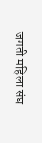जगती महिला संघ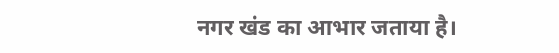नगर खंड का आभार जताया है।